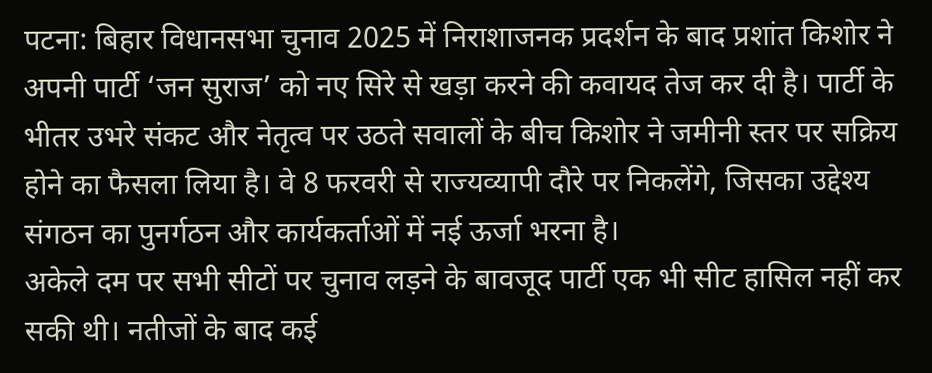पटना: बिहार विधानसभा चुनाव 2025 में निराशाजनक प्रदर्शन के बाद प्रशांत किशोर ने अपनी पार्टी ‘जन सुराज’ को नए सिरे से खड़ा करने की कवायद तेज कर दी है। पार्टी के भीतर उभरे संकट और नेतृत्व पर उठते सवालों के बीच किशोर ने जमीनी स्तर पर सक्रिय होने का फैसला लिया है। वे 8 फरवरी से राज्यव्यापी दौरे पर निकलेंगे, जिसका उद्देश्य संगठन का पुनर्गठन और कार्यकर्ताओं में नई ऊर्जा भरना है।
अकेले दम पर सभी सीटों पर चुनाव लड़ने के बावजूद पार्टी एक भी सीट हासिल नहीं कर सकी थी। नतीजों के बाद कई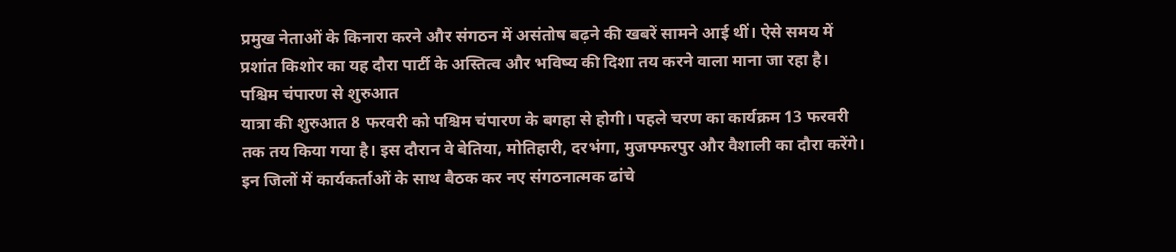प्रमुख नेताओं के किनारा करने और संगठन में असंतोष बढ़ने की खबरें सामने आई थीं। ऐसे समय में प्रशांत किशोर का यह दौरा पार्टी के अस्तित्व और भविष्य की दिशा तय करने वाला माना जा रहा है।
पश्चिम चंपारण से शुरुआत
यात्रा की शुरुआत 8 फरवरी को पश्चिम चंपारण के बगहा से होगी। पहले चरण का कार्यक्रम 13 फरवरी तक तय किया गया है। इस दौरान वे बेतिया, मोतिहारी, दरभंगा, मुजफ्फरपुर और वैशाली का दौरा करेंगे। इन जिलों में कार्यकर्ताओं के साथ बैठक कर नए संगठनात्मक ढांचे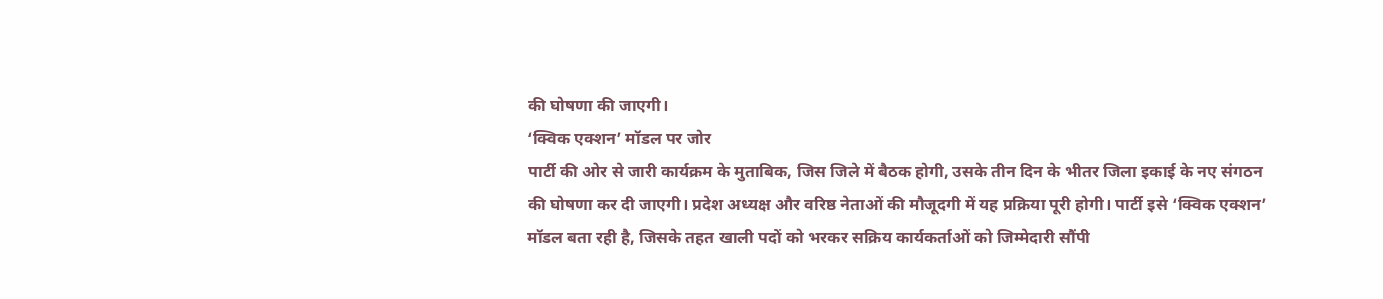की घोषणा की जाएगी।
‘क्विक एक्शन’ मॉडल पर जोर
पार्टी की ओर से जारी कार्यक्रम के मुताबिक, जिस जिले में बैठक होगी, उसके तीन दिन के भीतर जिला इकाई के नए संगठन की घोषणा कर दी जाएगी। प्रदेश अध्यक्ष और वरिष्ठ नेताओं की मौजूदगी में यह प्रक्रिया पूरी होगी। पार्टी इसे ‘क्विक एक्शन’ मॉडल बता रही है, जिसके तहत खाली पदों को भरकर सक्रिय कार्यकर्ताओं को जिम्मेदारी सौंपी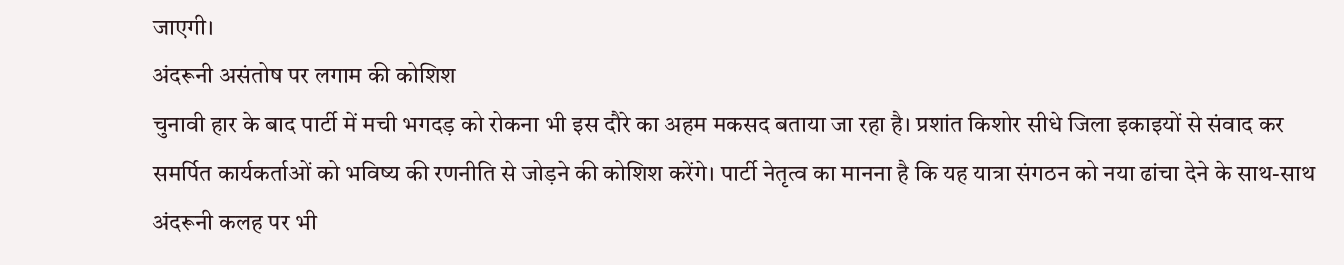जाएगी।
अंदरूनी असंतोष पर लगाम की कोशिश
चुनावी हार के बाद पार्टी में मची भगदड़ को रोकना भी इस दौरे का अहम मकसद बताया जा रहा है। प्रशांत किशोर सीधे जिला इकाइयों से संवाद कर समर्पित कार्यकर्ताओं को भविष्य की रणनीति से जोड़ने की कोशिश करेंगे। पार्टी नेतृत्व का मानना है कि यह यात्रा संगठन को नया ढांचा देने के साथ-साथ अंदरूनी कलह पर भी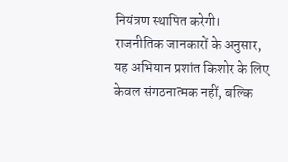नियंत्रण स्थापित करेगी।
राजनीतिक जानकारों के अनुसार, यह अभियान प्रशांत किशोर के लिए केवल संगठनात्मक नहीं, बल्कि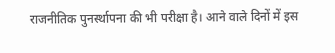राजनीतिक पुनर्स्थापना की भी परीक्षा है। आने वाले दिनों में इस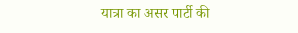यात्रा का असर पार्टी की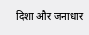दिशा और जनाधार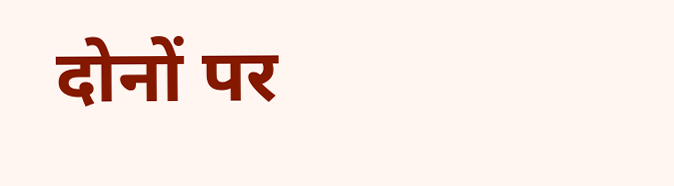दोनों पर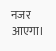नजर आएगा।